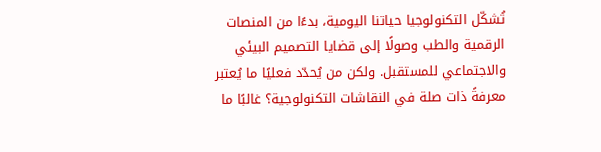تُشكّل التكنولوجيا حياتنا اليومية، بدءًا من المنصات الرقمية والطب وصولًا إلى قضايا التصميم البيئي والاجتماعي للمستقبل. ولكن من يُحدّد فعليًا ما يُعتبر معرفةً ذات صلة في النقاشات التكنولوجية؟ غالبًا ما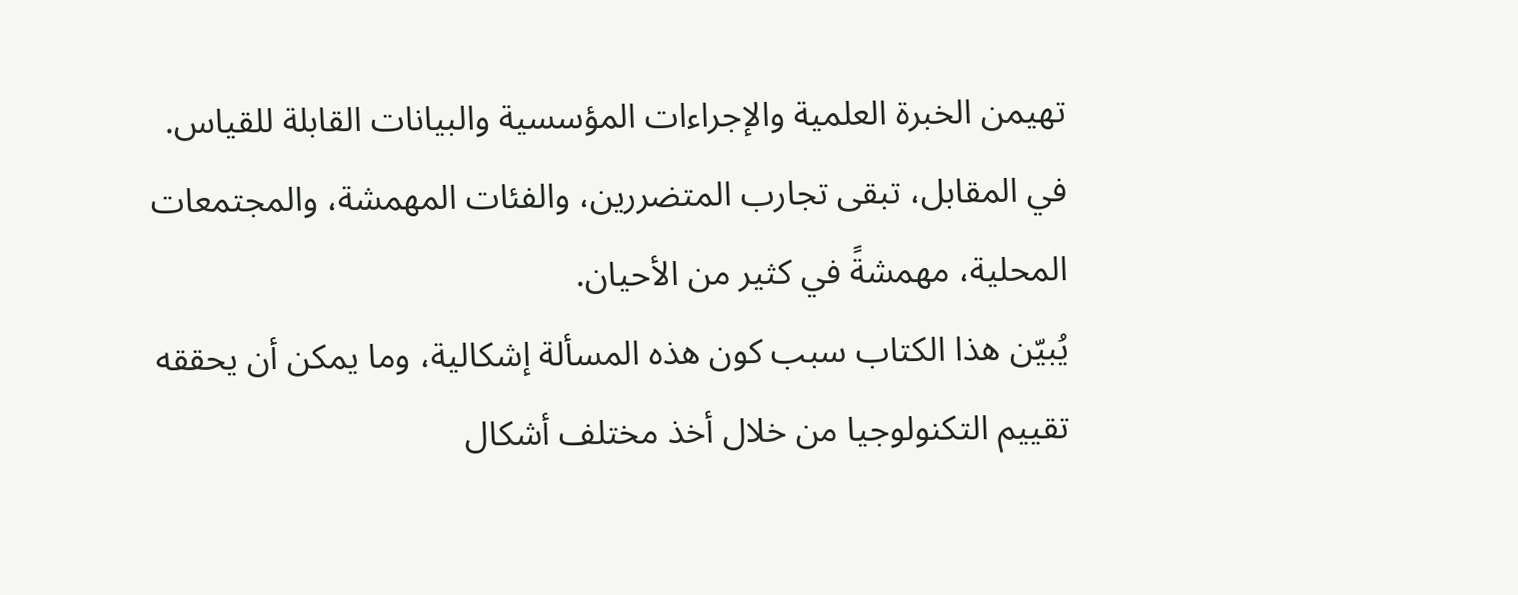تهيمن الخبرة العلمية والإجراءات المؤسسية والبيانات القابلة للقياس. في المقابل، تبقى تجارب المتضررين، والفئات المهمشة، والمجتمعات المحلية، مهمشةً في كثير من الأحيان.
يُبيّن هذا الكتاب سبب كون هذه المسألة إشكالية، وما يمكن أن يحققه تقييم التكنولوجيا من خلال أخذ مختلف أشكال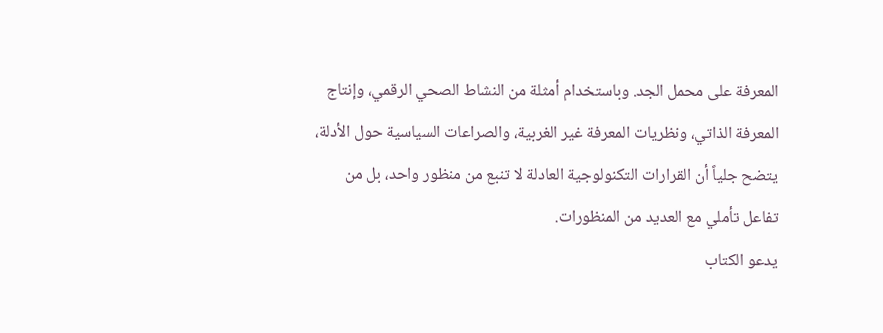المعرفة على محمل الجد. وباستخدام أمثلة من النشاط الصحي الرقمي، وإنتاج المعرفة الذاتي، ونظريات المعرفة غير الغربية، والصراعات السياسية حول الأدلة، يتضح جلياً أن القرارات التكنولوجية العادلة لا تنبع من منظور واحد، بل من تفاعل تأملي مع العديد من المنظورات.
يدعو الكتاب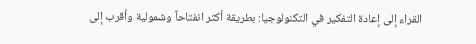القراء إلى إعادة التفكير في التكنولوجيا: بطريقة أكثر انفتاحاً وشمولية وأقرب إلى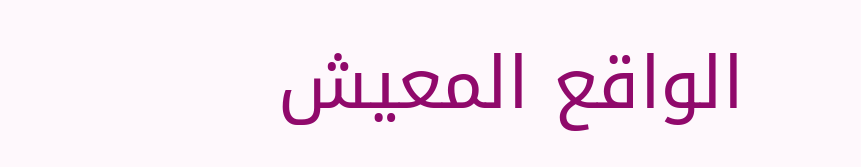الواقع المعيش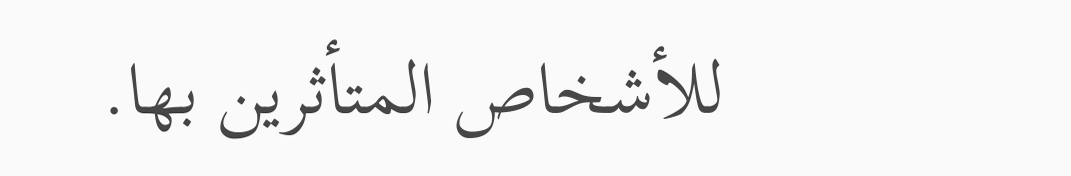للأشخاص المتأثرين بها.